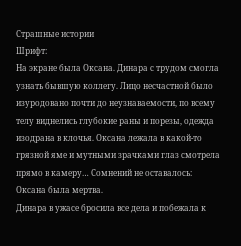Страшные истории
Шрифт:
На экране была Оксана. Динара с трудом смогла узнать бывшую коллегу. Лицо несчастной было изуродовано почти до неузнаваемости, по всему телу виднелись глубокие раны и порезы, одежда изодрана в клочья. Оксана лежала в какой-то грязной яме и мутными зрачками глаз смотрела прямо в камеру… Сомнений не оставалось: Оксана была мертва.
Динара в ужасе бросила все дела и побежала к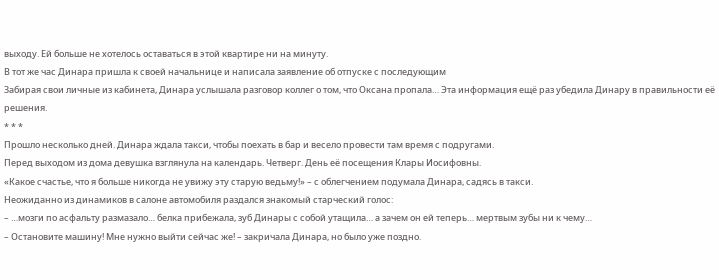выходу. Ей больше не хотелось оставаться в этой квартире ни на минуту.
В тот же час Динара пришла к своей начальнице и написала заявление об отпуске с последующим
Забирая свои личные из кабинета, Динара услышала разговор коллег о том, что Оксана пропала… Эта информация ещё раз убедила Динару в правильности её решения.
* * *
Прошло несколько дней. Динара ждала такси, чтобы поехать в бар и весело провести там время с подругами.
Перед выходом из дома девушка взглянула на календарь. Четверг. День её посещения Клары Иосифовны.
«Какое счастье, что я больше никогда не увижу эту старую ведьму!» – с облегчением подумала Динара, садясь в такси.
Неожиданно из динамиков в салоне автомобиля раздался знакомый старческий голос:
– …мозги по асфальту размазало… белка прибежала, зуб Динары с собой утащила… а зачем он ей теперь… мертвым зубы ни к чему…
– Остановите машину! Мне нужно выйти сейчас же! – закричала Динара, но было уже поздно.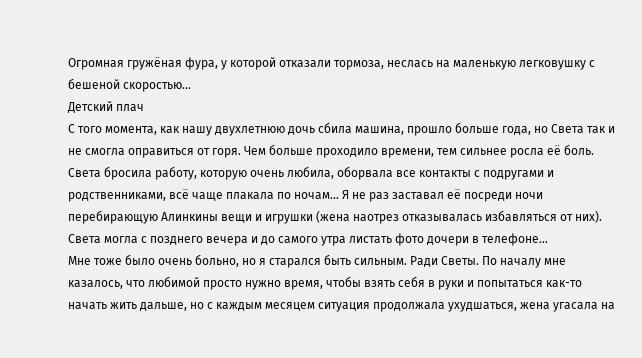Огромная гружёная фура, у которой отказали тормоза, неслась на маленькую легковушку с бешеной скоростью…
Детский плач
С того момента, как нашу двухлетнюю дочь сбила машина, прошло больше года, но Света так и не смогла оправиться от горя. Чем больше проходило времени, тем сильнее росла её боль.
Света бросила работу, которую очень любила, оборвала все контакты с подругами и родственниками, всё чаще плакала по ночам… Я не раз заставал её посреди ночи перебирающую Алинкины вещи и игрушки (жена наотрез отказывалась избавляться от них). Света могла с позднего вечера и до самого утра листать фото дочери в телефоне…
Мне тоже было очень больно, но я старался быть сильным. Ради Светы. По началу мне казалось, что любимой просто нужно время, чтобы взять себя в руки и попытаться как-то начать жить дальше, но с каждым месяцем ситуация продолжала ухудшаться, жена угасала на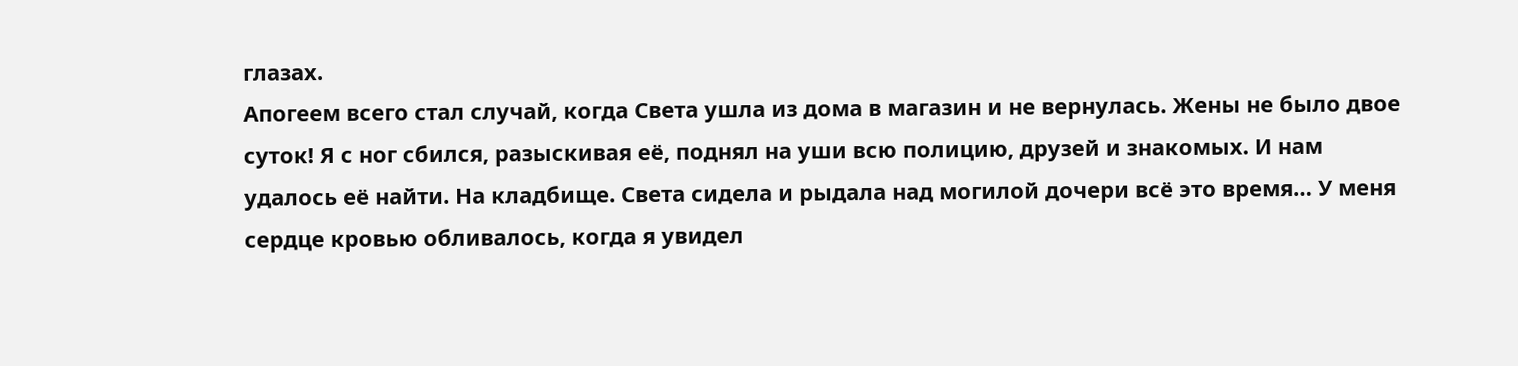глазах.
Апогеем всего стал случай, когда Света ушла из дома в магазин и не вернулась. Жены не было двое суток! Я с ног сбился, разыскивая её, поднял на уши всю полицию, друзей и знакомых. И нам удалось её найти. На кладбище. Света сидела и рыдала над могилой дочери всё это время… У меня сердце кровью обливалось, когда я увидел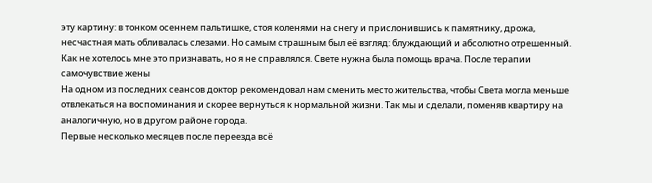эту картину: в тонком осеннем пальтишке, стоя коленями на снегу и прислонившись к памятнику, дрожа, несчастная мать обливалась слезами. Но самым страшным был её взгляд: блуждающий и абсолютно отрешенный.
Как не хотелось мне это признавать, но я не справлялся. Свете нужна была помощь врача. После терапии самочувствие жены
На одном из последних сеансов доктор рекомендовал нам сменить место жительства, чтобы Света могла меньше отвлекаться на воспоминания и скорее вернуться к нормальной жизни. Так мы и сделали, поменяв квартиру на аналогичную, но в другом районе города.
Первые несколько месяцев после переезда всё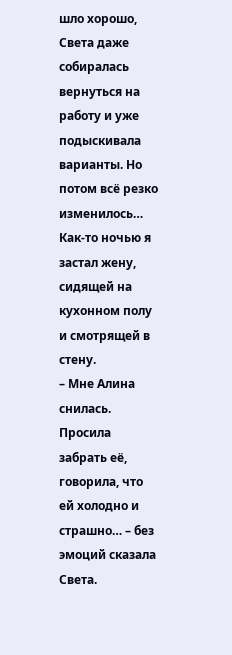шло хорошо, Света даже собиралась вернуться на работу и уже подыскивала варианты. Но потом всё резко изменилось…
Как-то ночью я застал жену, сидящей на кухонном полу и смотрящей в стену.
– Мне Алина снилась. Просила забрать её, говорила, что ей холодно и страшно… – без эмоций сказала Света.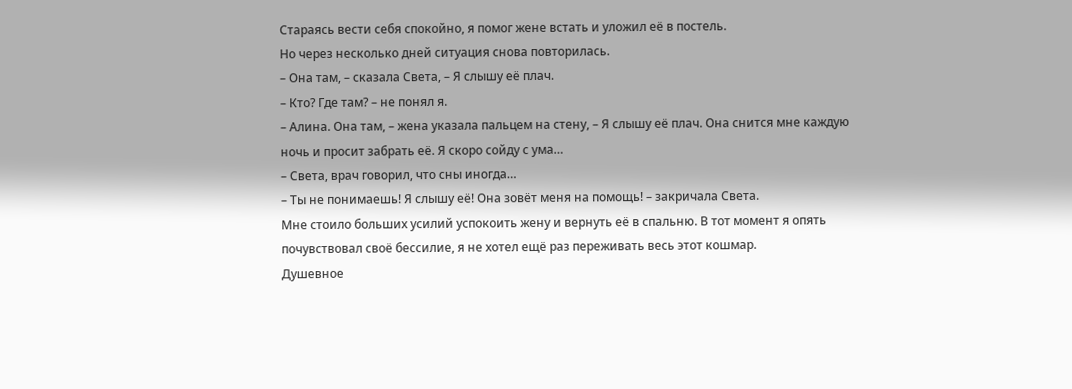Стараясь вести себя спокойно, я помог жене встать и уложил её в постель.
Но через несколько дней ситуация снова повторилась.
– Она там, – сказала Света, – Я слышу её плач.
– Кто? Где там? – не понял я.
– Алина. Она там, – жена указала пальцем на стену, – Я слышу её плач. Она снится мне каждую ночь и просит забрать её. Я скоро сойду с ума…
– Света, врач говорил, что сны иногда…
– Ты не понимаешь! Я слышу её! Она зовёт меня на помощь! – закричала Света.
Мне стоило больших усилий успокоить жену и вернуть её в спальню. В тот момент я опять почувствовал своё бессилие, я не хотел ещё раз переживать весь этот кошмар.
Душевное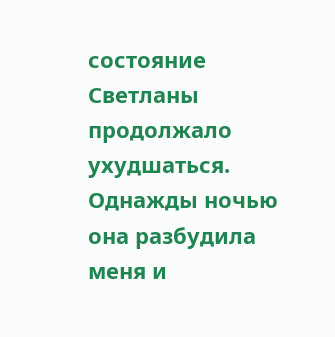состояние Светланы продолжало ухудшаться. Однажды ночью она разбудила меня и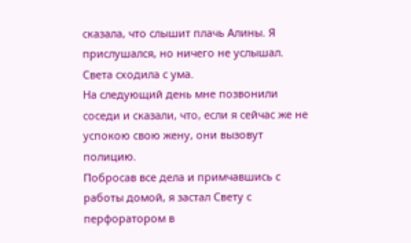сказала, что слышит плачь Алины. Я прислушался, но ничего не услышал.
Света сходила с ума.
На следующий день мне позвонили соседи и сказали, что, если я сейчас же не успокою свою жену, они вызовут полицию.
Побросав все дела и примчавшись с работы домой, я застал Свету с перфоратором в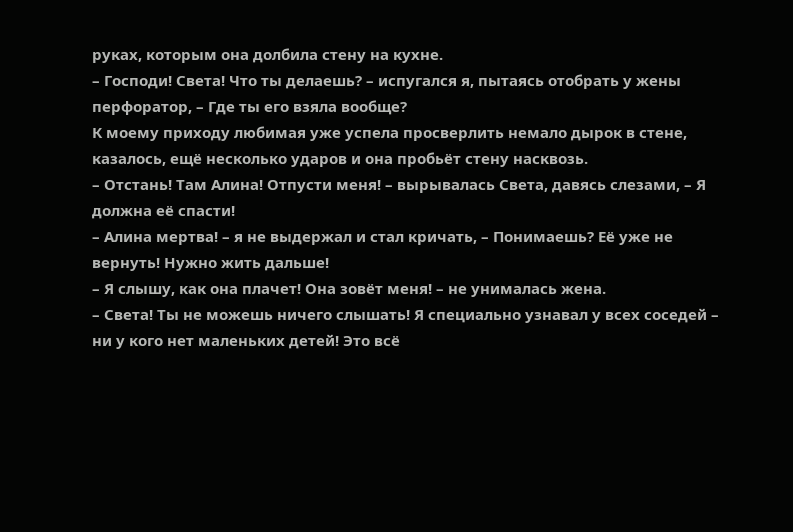руках, которым она долбила стену на кухне.
– Господи! Света! Что ты делаешь? – испугался я, пытаясь отобрать у жены перфоратор, – Где ты его взяла вообще?
К моему приходу любимая уже успела просверлить немало дырок в стене, казалось, ещё несколько ударов и она пробьёт стену насквозь.
– Отстань! Там Алина! Отпусти меня! – вырывалась Света, давясь слезами, – Я должна её спасти!
– Алина мертва! – я не выдержал и стал кричать, – Понимаешь? Её уже не вернуть! Нужно жить дальше!
– Я слышу, как она плачет! Она зовёт меня! – не унималась жена.
– Света! Ты не можешь ничего слышать! Я специально узнавал у всех соседей – ни у кого нет маленьких детей! Это всё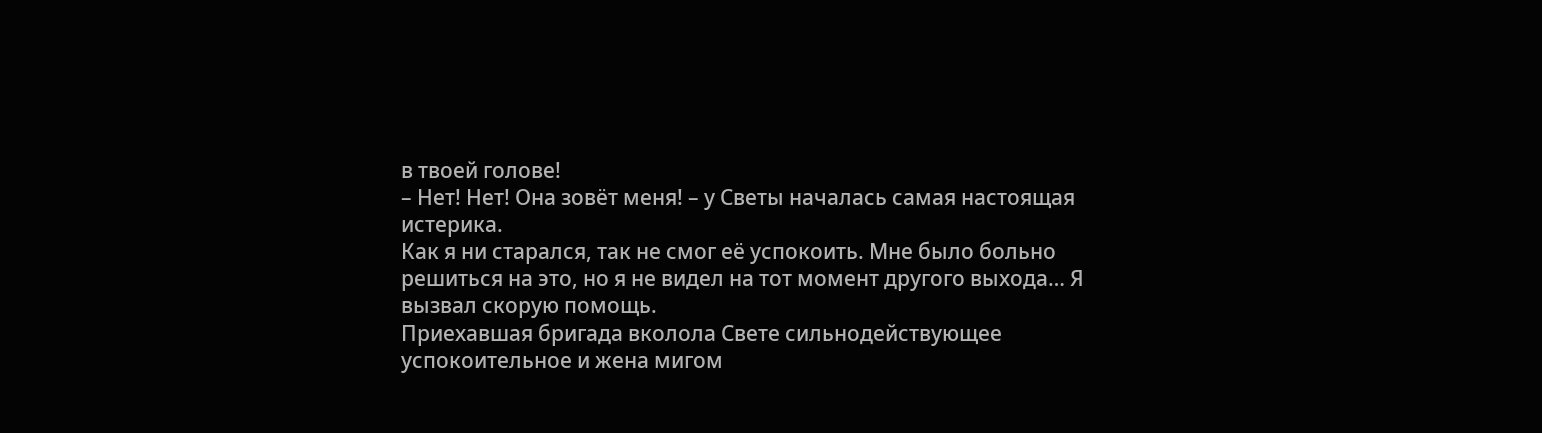в твоей голове!
– Нет! Нет! Она зовёт меня! – у Светы началась самая настоящая истерика.
Как я ни старался, так не смог её успокоить. Мне было больно решиться на это, но я не видел на тот момент другого выхода… Я вызвал скорую помощь.
Приехавшая бригада вколола Свете сильнодействующее успокоительное и жена мигом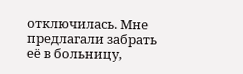отключилась. Мне предлагали забрать её в больницу,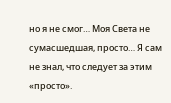но я не смог… Моя Света не сумасшедшая, просто… Я сам не знал, что следует за этим «просто».